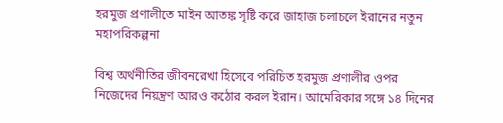হরমুজ প্রণালীতে মাইন আতঙ্ক সৃষ্টি করে জাহাজ চলাচলে ইরানের নতুন মহাপরিকল্পনা

বিশ্ব অর্থনীতির জীবনরেখা হিসেবে পরিচিত হরমুজ প্রণালীর ওপর নিজেদের নিয়ন্ত্রণ আরও কঠোর করল ইরান। আমেরিকার সঙ্গে ১৪ দিনের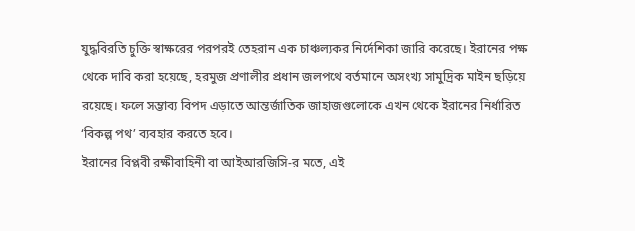যুদ্ধবিরতি চুক্তি স্বাক্ষরের পরপরই তেহরান এক চাঞ্চল্যকর নির্দেশিকা জারি করেছে। ইরানের পক্ষ থেকে দাবি করা হয়েছে, হরমুজ প্রণালীর প্রধান জলপথে বর্তমানে অসংখ্য সামুদ্রিক মাইন ছড়িয়ে রয়েছে। ফলে সম্ভাব্য বিপদ এড়াতে আন্তর্জাতিক জাহাজগুলোকে এখন থেকে ইরানের নির্ধারিত ‘বিকল্প পথ’ ব্যবহার করতে হবে।
ইরানের বিপ্লবী রক্ষীবাহিনী বা আইআরজিসি-র মতে, এই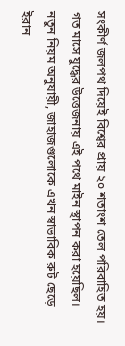সংকীর্ণ জলপথ দিয়েই বিশ্বের প্রায় ২০ শতাংশ তেল পরিবাহিত হয়। গত মাসে যুদ্ধের উত্তেজনায় এই পথে মাইন স্থাপন করা হয়েছিল। নতুন নিয়ম অনুযায়ী, জাহাজগুলোকে এখন স্বাভাবিক রুট ছেড়ে ইরান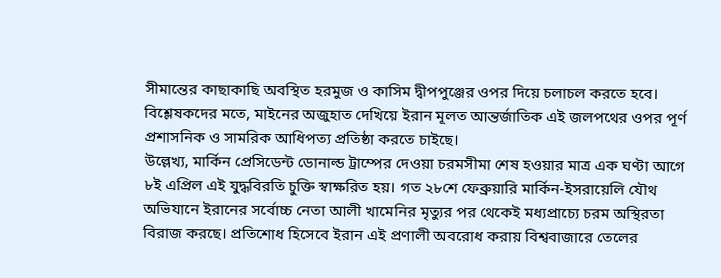সীমান্তের কাছাকাছি অবস্থিত হরমুজ ও কাসিম দ্বীপপুঞ্জের ওপর দিয়ে চলাচল করতে হবে। বিশ্লেষকদের মতে, মাইনের অজুহাত দেখিয়ে ইরান মূলত আন্তর্জাতিক এই জলপথের ওপর পূর্ণ প্রশাসনিক ও সামরিক আধিপত্য প্রতিষ্ঠা করতে চাইছে।
উল্লেখ্য, মার্কিন প্রেসিডেন্ট ডোনাল্ড ট্রাম্পের দেওয়া চরমসীমা শেষ হওয়ার মাত্র এক ঘণ্টা আগে ৮ই এপ্রিল এই যুদ্ধবিরতি চুক্তি স্বাক্ষরিত হয়। গত ২৮শে ফেব্রুয়ারি মার্কিন-ইসরায়েলি যৌথ অভিযানে ইরানের সর্বোচ্চ নেতা আলী খামেনির মৃত্যুর পর থেকেই মধ্যপ্রাচ্যে চরম অস্থিরতা বিরাজ করছে। প্রতিশোধ হিসেবে ইরান এই প্রণালী অবরোধ করায় বিশ্ববাজারে তেলের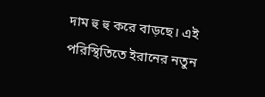দাম হু হু করে বাড়ছে। এই পরিস্থিতিতে ইরানের নতুন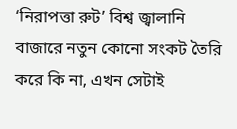‘নিরাপত্তা রুট’ বিশ্ব জ্বালানি বাজারে নতুন কোনো সংকট তৈরি করে কি না, এখন সেটাই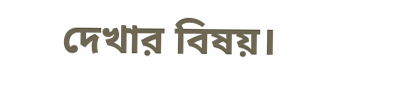দেখার বিষয়।